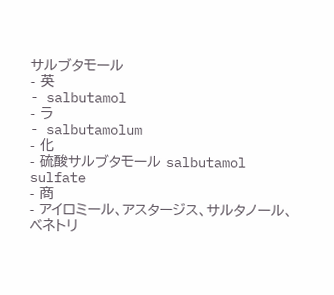サルブタモール
- 英
- salbutamol
- ラ
- salbutamolum
- 化
- 硫酸サルブタモール salbutamol sulfate
- 商
- アイロミール、アスタージス、サルタノール、ベネトリ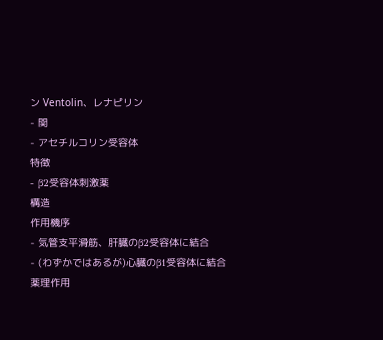ン Ventolin、レナピリン
- 関
- アセチルコリン受容体
特徴
- β2受容体刺激薬
構造
作用機序
- 気管支平滑筋、肝臓のβ2受容体に結合
- (わずかではあるが)心臓のβ1受容体に結合
薬理作用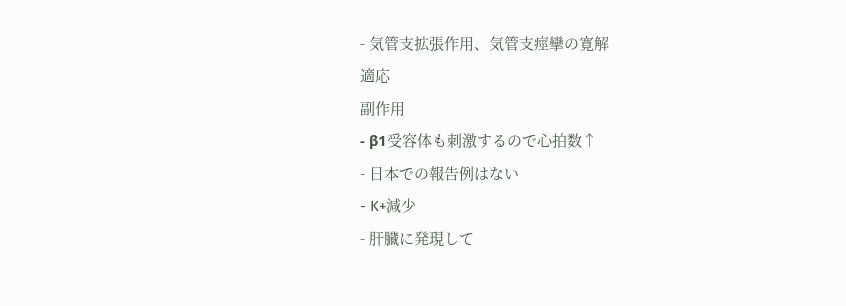- 気管支拡張作用、気管支痙攣の寛解
適応
副作用
- β1受容体も刺激するので心拍数↑
- 日本での報告例はない
- K+減少
- 肝臓に発現して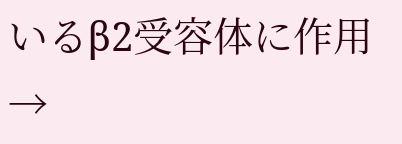いるβ2受容体に作用→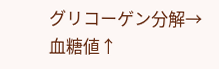グリコーゲン分解→血糖値↑